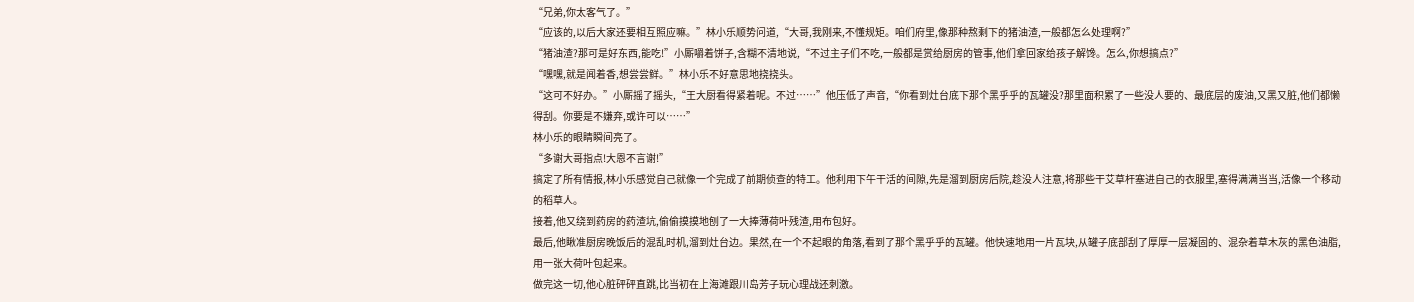“兄弟,你太客气了。”
“应该的,以后大家还要相互照应嘛。”林小乐顺势问道,“大哥,我刚来,不懂规矩。咱们府里,像那种熬剩下的猪油渣,一般都怎么处理啊?”
“猪油渣?那可是好东西,能吃!”小厮嚼着饼子,含糊不清地说,“不过主子们不吃,一般都是赏给厨房的管事,他们拿回家给孩子解馋。怎么,你想搞点?”
“嘿嘿,就是闻着香,想尝尝鲜。”林小乐不好意思地挠挠头。
“这可不好办。”小厮摇了摇头,“王大厨看得紧着呢。不过……”他压低了声音,“你看到灶台底下那个黑乎乎的瓦罐没?那里面积累了一些没人要的、最底层的废油,又黑又脏,他们都懒得刮。你要是不嫌弃,或许可以……”
林小乐的眼睛瞬间亮了。
“多谢大哥指点!大恩不言谢!”
搞定了所有情报,林小乐感觉自己就像一个完成了前期侦查的特工。他利用下午干活的间隙,先是溜到厨房后院,趁没人注意,将那些干艾草杆塞进自己的衣服里,塞得满满当当,活像一个移动的稻草人。
接着,他又绕到药房的药渣坑,偷偷摸摸地刨了一大捧薄荷叶残渣,用布包好。
最后,他瞅准厨房晚饭后的混乱时机,溜到灶台边。果然,在一个不起眼的角落,看到了那个黑乎乎的瓦罐。他快速地用一片瓦块,从罐子底部刮了厚厚一层凝固的、混杂着草木灰的黑色油脂,用一张大荷叶包起来。
做完这一切,他心脏砰砰直跳,比当初在上海滩跟川岛芳子玩心理战还刺激。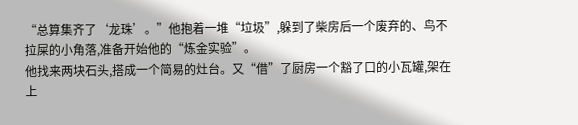“总算集齐了‘龙珠’。”他抱着一堆“垃圾”,躲到了柴房后一个废弃的、鸟不拉屎的小角落,准备开始他的“炼金实验”。
他找来两块石头,搭成一个简易的灶台。又“借”了厨房一个豁了口的小瓦罐,架在上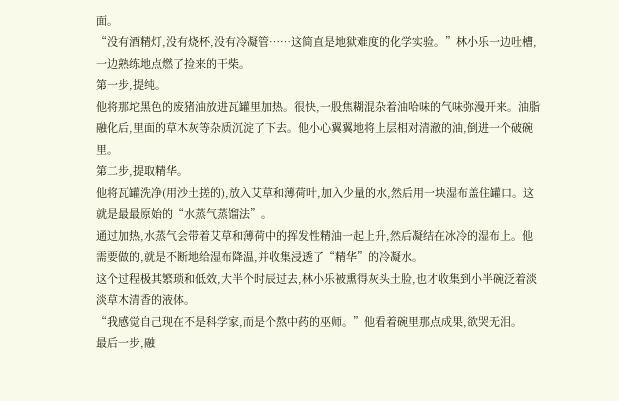面。
“没有酒精灯,没有烧杯,没有冷凝管……这简直是地狱难度的化学实验。”林小乐一边吐槽,一边熟练地点燃了捡来的干柴。
第一步,提纯。
他将那坨黑色的废猪油放进瓦罐里加热。很快,一股焦糊混杂着油哈味的气味弥漫开来。油脂融化后,里面的草木灰等杂质沉淀了下去。他小心翼翼地将上层相对清澈的油,倒进一个破碗里。
第二步,提取精华。
他将瓦罐洗净(用沙土搓的),放入艾草和薄荷叶,加入少量的水,然后用一块湿布盖住罐口。这就是最最原始的“水蒸气蒸馏法”。
通过加热,水蒸气会带着艾草和薄荷中的挥发性精油一起上升,然后凝结在冰冷的湿布上。他需要做的,就是不断地给湿布降温,并收集浸透了“精华”的冷凝水。
这个过程极其繁琐和低效,大半个时辰过去,林小乐被熏得灰头土脸,也才收集到小半碗泛着淡淡草木清香的液体。
“我感觉自己现在不是科学家,而是个熬中药的巫师。”他看着碗里那点成果,欲哭无泪。
最后一步,融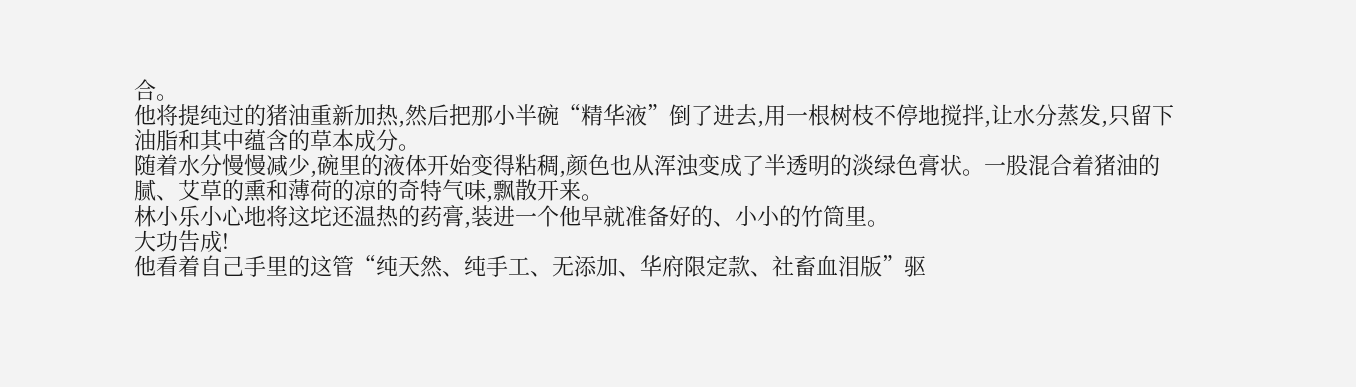合。
他将提纯过的猪油重新加热,然后把那小半碗“精华液”倒了进去,用一根树枝不停地搅拌,让水分蒸发,只留下油脂和其中蕴含的草本成分。
随着水分慢慢减少,碗里的液体开始变得粘稠,颜色也从浑浊变成了半透明的淡绿色膏状。一股混合着猪油的腻、艾草的熏和薄荷的凉的奇特气味,飘散开来。
林小乐小心地将这坨还温热的药膏,装进一个他早就准备好的、小小的竹筒里。
大功告成!
他看着自己手里的这管“纯天然、纯手工、无添加、华府限定款、社畜血泪版”驱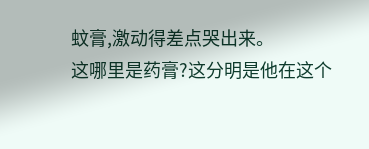蚊膏,激动得差点哭出来。
这哪里是药膏?这分明是他在这个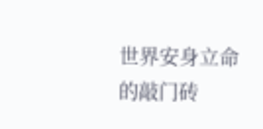世界安身立命的敲门砖